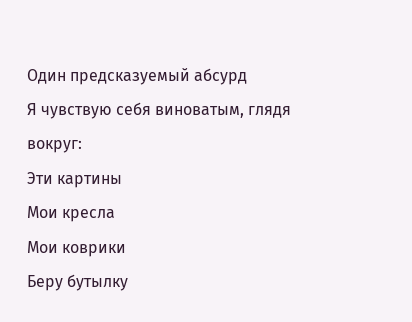Один предсказуемый абсурд
Я чувствую себя виноватым, глядя вокруг:
Эти картины
Мои кресла
Мои коврики
Беру бутылку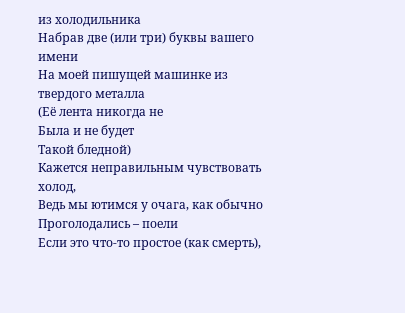из холодильника
Набрав две (или три) буквы вашего имени
На моей пишущей машинке из твердого металла
(Её лента никогда не
Была и не будет
Такой бледной)
Кажется неправильным чувствовать холод,
Ведь мы ютимся у очага, как обычно
Проголодались – поели
Если это что-то простое (как смерть),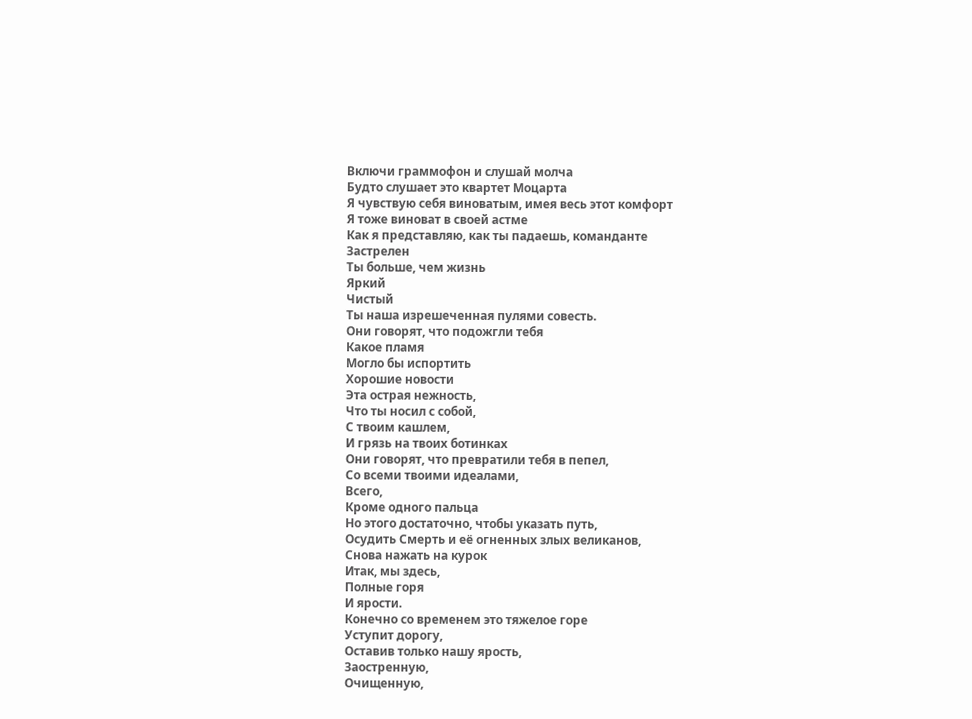Включи граммофон и слушай молча
Будто слушает это квартет Моцарта
Я чувствую себя виноватым, имея весь этот комфорт
Я тоже виноват в своей астме
Как я представляю, как ты падаешь, команданте
Застрелен
Ты больше, чем жизнь
Яркий
Чистый
Ты наша изрешеченная пулями совесть.
Они говорят, что подожгли тебя
Какое пламя
Могло бы испортить
Хорошие новости
Эта острая нежность,
Что ты носил с собой,
С твоим кашлем,
И грязь на твоих ботинках
Они говорят, что превратили тебя в пепел,
Со всеми твоими идеалами,
Всего,
Кроме одного пальца
Но этого достаточно, чтобы указать путь,
Осудить Смерть и её огненных злых великанов,
Снова нажать на курок
Итак, мы здесь,
Полные горя
И ярости.
Конечно со временем это тяжелое горе
Уступит дорогу,
Оставив только нашу ярость,
Заостренную,
Очищенную,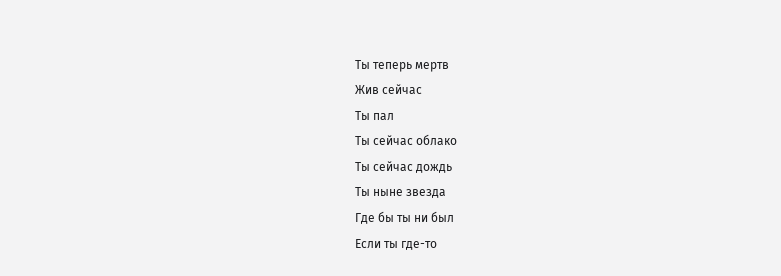Ты теперь мертв
Жив сейчас
Ты пал
Ты сейчас облако
Ты сейчас дождь
Ты ныне звезда
Где бы ты ни был
Если ты где-то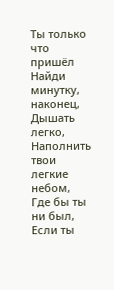Ты только что пришёл
Найди минутку, наконец,
Дышать легко,
Наполнить твои легкие небом,
Где бы ты ни был,
Если ты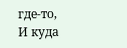где-то,
И куда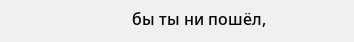бы ты ни пошёл,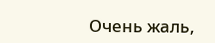Очень жаль,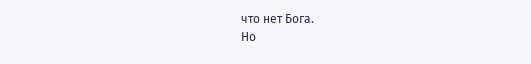что нет Бога.
Но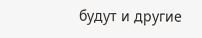будут и другие